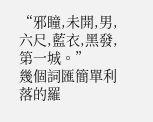“邪瞳,未開,男,六尺,藍衣,黑發,第一城。”
幾個詞匯簡單利落的羅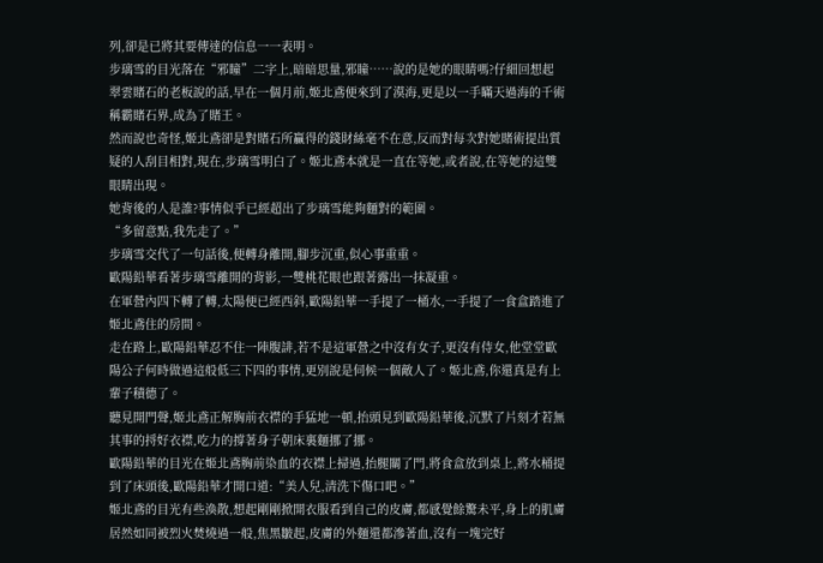列,卻是已將其要傳達的信息一一表明。
步璃雪的目光落在“邪瞳”二字上,暗暗思量,邪瞳……說的是她的眼睛嗎?仔細回想起翠雲賭石的老板說的話,早在一個月前,姬北鳶便來到了漠海,更是以一手瞞天過海的千術稱霸賭石界,成為了賭王。
然而說也奇怪,姬北鳶卻是對賭石所贏得的錢財絲毫不在意,反而對每次對她賭術提出質疑的人刮目相對,現在,步璃雪明白了。姬北鳶本就是一直在等她,或者說,在等她的這雙眼睛出現。
她背後的人是誰?事情似乎已經超出了步璃雪能夠麵對的範圍。
“多留意點,我先走了。”
步璃雪交代了一句話後,便轉身離開,腳步沉重,似心事重重。
歐陽鉛華看著步璃雪離開的背影,一雙桃花眼也跟著露出一抹凝重。
在軍營內四下轉了轉,太陽便已經西斜,歐陽鉛華一手提了一桶水,一手提了一食盒踏進了姬北鳶住的房間。
走在路上,歐陽鉛華忍不住一陣腹誹,若不是這軍營之中沒有女子,更沒有侍女,他堂堂歐陽公子何時做過這般低三下四的事情,更別說是伺候一個敵人了。姬北鳶,你還真是有上輩子積德了。
聽見開門聲,姬北鳶正解胸前衣襟的手猛地一頓,抬頭見到歐陽鉛華後,沉默了片刻才若無其事的捋好衣襟,吃力的撐著身子朝床裏麵挪了挪。
歐陽鉛華的目光在姬北鳶胸前染血的衣襟上掃過,抬腿關了門,將食盒放到桌上,將水桶提到了床頭後,歐陽鉛華才開口道:“美人兒,清洗下傷口吧。”
姬北鳶的目光有些渙散,想起剛剛掀開衣服看到自己的皮膚,都感覺餘驚未平,身上的肌膚居然如同被烈火焚燒過一般,焦黑皺起,皮膚的外麵還都滲著血,沒有一塊完好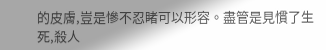的皮膚,豈是慘不忍睹可以形容。盡管是見慣了生死,殺人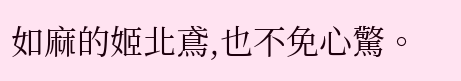如麻的姬北鳶,也不免心驚。